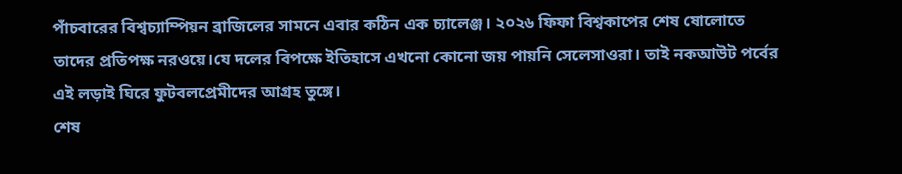পাঁচবারের বিশ্বচ্যাম্পিয়ন ব্রাজিলের সামনে এবার কঠিন এক চ্যালেঞ্জ। ২০২৬ ফিফা বিশ্বকাপের শেষ ষোলোতে তাদের প্রতিপক্ষ নরওয়ে।যে দলের বিপক্ষে ইতিহাসে এখনো কোনো জয় পায়নি সেলেসাওরা। তাই নকআউট পর্বের এই লড়াই ঘিরে ফুটবলপ্রেমীদের আগ্রহ তুঙ্গে।
শেষ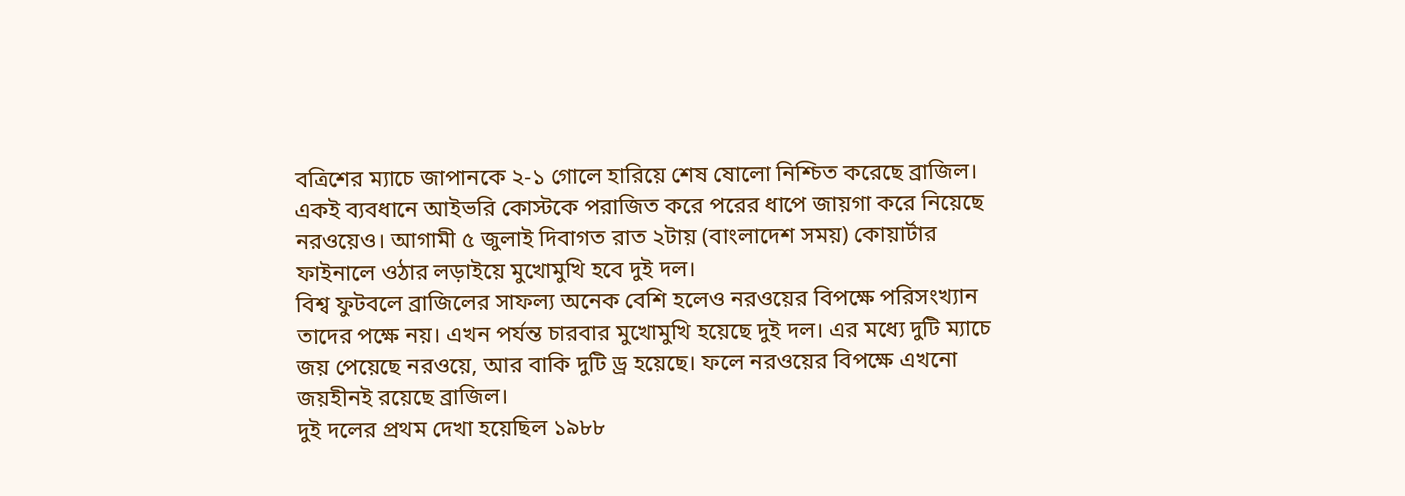বত্রিশের ম্যাচে জাপানকে ২-১ গোলে হারিয়ে শেষ ষোলো নিশ্চিত করেছে ব্রাজিল। একই ব্যবধানে আইভরি কোস্টকে পরাজিত করে পরের ধাপে জায়গা করে নিয়েছে নরওয়েও। আগামী ৫ জুলাই দিবাগত রাত ২টায় (বাংলাদেশ সময়) কোয়ার্টার ফাইনালে ওঠার লড়াইয়ে মুখোমুখি হবে দুই দল।
বিশ্ব ফুটবলে ব্রাজিলের সাফল্য অনেক বেশি হলেও নরওয়ের বিপক্ষে পরিসংখ্যান তাদের পক্ষে নয়। এখন পর্যন্ত চারবার মুখোমুখি হয়েছে দুই দল। এর মধ্যে দুটি ম্যাচে জয় পেয়েছে নরওয়ে, আর বাকি দুটি ড্র হয়েছে। ফলে নরওয়ের বিপক্ষে এখনো জয়হীনই রয়েছে ব্রাজিল।
দুই দলের প্রথম দেখা হয়েছিল ১৯৮৮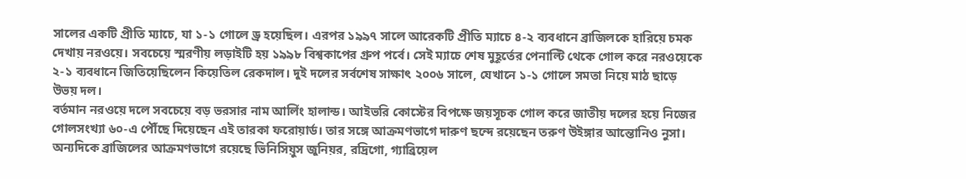সালের একটি প্রীতি ম্যাচে, যা ১-১ গোলে ড্র হয়েছিল। এরপর ১৯৯৭ সালে আরেকটি প্রীতি ম্যাচে ৪-২ ব্যবধানে ব্রাজিলকে হারিয়ে চমক দেখায় নরওয়ে। সবচেয়ে স্মরণীয় লড়াইটি হয় ১৯৯৮ বিশ্বকাপের গ্রুপ পর্বে। সেই ম্যাচে শেষ মুহূর্তের পেনাল্টি থেকে গোল করে নরওয়েকে ২-১ ব্যবধানে জিতিয়েছিলেন কিয়েতিল রেকদাল। দুই দলের সর্বশেষ সাক্ষাৎ ২০০৬ সালে, যেখানে ১-১ গোলে সমতা নিয়ে মাঠ ছাড়ে উভয় দল।
বর্তমান নরওয়ে দলে সবচেয়ে বড় ভরসার নাম আর্লিং হালান্ড। আইভরি কোস্টের বিপক্ষে জয়সূচক গোল করে জাতীয় দলের হয়ে নিজের গোলসংখ্যা ৬০-এ পৌঁছে দিয়েছেন এই তারকা ফরোয়ার্ড। তার সঙ্গে আক্রমণভাগে দারুণ ছন্দে রয়েছেন তরুণ উইঙ্গার আন্তোনিও নুসা।
অন্যদিকে ব্রাজিলের আক্রমণভাগে রয়েছে ভিনিসিয়ুস জুনিয়র, রদ্রিগো, গ্যাব্রিয়েল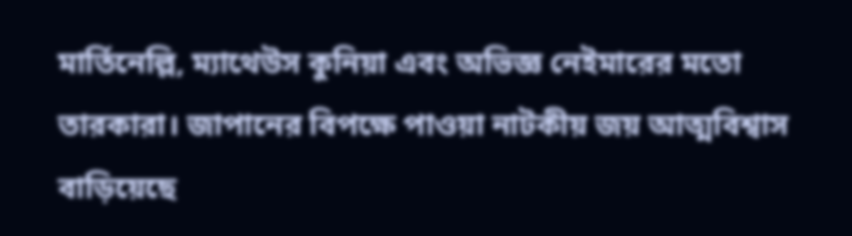মার্তিনেল্লি, ম্যাথেউস কুনিয়া এবং অভিজ্ঞ নেইমারের মতো তারকারা। জাপানের বিপক্ষে পাওয়া নাটকীয় জয় আত্মবিশ্বাস বাড়িয়েছে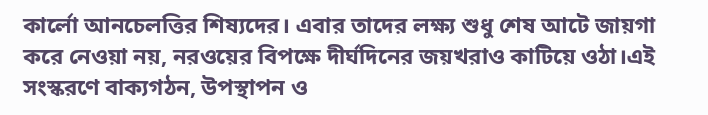কার্লো আনচেলত্তির শিষ্যদের। এবার তাদের লক্ষ্য শুধু শেষ আটে জায়গা করে নেওয়া নয়, নরওয়ের বিপক্ষে দীর্ঘদিনের জয়খরাও কাটিয়ে ওঠা।এই সংস্করণে বাক্যগঠন, উপস্থাপন ও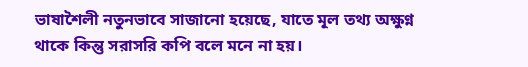ভাষাশৈলী নতুনভাবে সাজানো হয়েছে, যাতে মূল তথ্য অক্ষুণ্ন থাকে কিন্তু সরাসরি কপি বলে মনে না হয়।